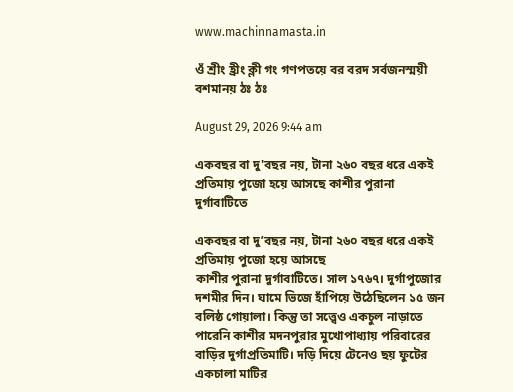www.machinnamasta.in

ওঁ শ্রীং হ্রীং ক্লী গং গণপতয়ে বর বরদ সর্বজনস্ময়ী বশমানয় ঠঃ ঠঃ

August 29, 2026 9:44 am

একবছর বা দু'বছর নয়, টানা ২৬০ বছর ধরে একই প্রতিমায় পুজো হয়ে আসছে কাশীর পুরানা দুর্গাবাটিতে

একবছর বা দু’বছর নয়, টানা ২৬০ বছর ধরে একই প্রতিমায় পুজো হয়ে আসছে
কাশীর পুরানা দুর্গাবাটিতে। সাল ১৭৬৭। দুর্গাপুজোর দশমীর দিন। ঘামে ভিজে হাঁপিয়ে উঠেছিলেন ১৫ জন বলিষ্ঠ গোয়ালা। কিন্তু তা সত্ত্বেও একচুল নাড়াতে পারেনি কাশীর মদনপুরার মুখোপাধ্যায় পরিবারের বাড়ির দুর্গাপ্রতিমাটি। দড়ি দিয়ে টেনেও ছয় ফুটের একচালা মাটির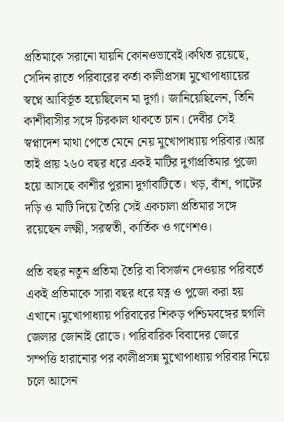প্রতিমাকে সরানো যায়নি কোনওভাবেই।কথিত রয়েছে, সেদিন রাতে পরিবারের কর্তা কালীপ্রসন্ন মুখোপাধ্যায়ের স্বপ্নে আবির্ভূত হয়েছিলেন মা দুর্গা। জানিয়েছিলেন, তিনি কাশীবাসীর সঙ্গে চিরকাল থাকতে চান। দেবীর সেই স্বপ্নাদেশ মাথা পেতে মেনে নেয় মুখোপাধ্যায় পরিবার।আর তাই প্রায় ২৬০ বছর ধরে একই মাটির দুর্গাপ্রতিমার পুজো হয়ে আসছে কাশীর পুরানা দুর্গাবাটিতে। খড়, বাঁশ, পাটের দড়ি ও মাটি দিয়ে তৈরি সেই একচালা প্রতিমার সঙ্গে রয়েছেন লক্ষ্মী, সরস্বতী, কার্তিক ও গণেশও।

প্রতি বছর নতুন প্রতিমা তৈরি বা বিসর্জন দেওয়ার পরিবর্তে একই প্রতিমাকে সারা বছর ধরে যত্ন ও পুজো করা হয় এখানে।মুখোপাধ্যায় পরিবারের শিকড় পশ্চিমবঙ্গের হুগলি জেলার জোনাই রোডে। পারিবারিক বিবাদের জেরে সম্পত্তি হারানোর পর কালীপ্রসন্ন মুখোপাধ্যায় পরিবার নিয়ে চলে আসেন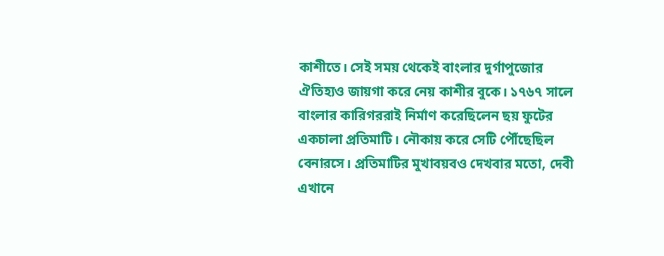কাশীতে। সেই সময় থেকেই বাংলার দুর্গাপুজোর ঐতিহ্যও জায়গা করে নেয় কাশীর বুকে। ১৭৬৭ সালে বাংলার কারিগররাই নির্মাণ করেছিলেন ছয় ফুটের একচালা প্রতিমাটি। নৌকায় করে সেটি পৌঁছেছিল বেনারসে। প্রতিমাটির মুখাবয়বও দেখবার মতো, দেবী এখানে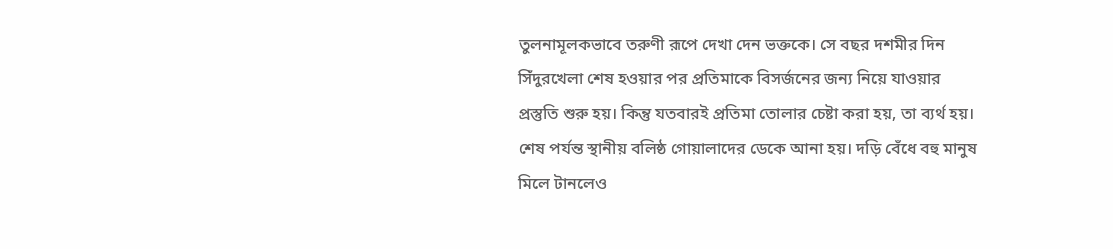তুলনামূলকভাবে তরুণী রূপে দেখা দেন ভক্তকে। সে বছর দশমীর দিন সিঁদুরখেলা শেষ হওয়ার পর প্রতিমাকে বিসর্জনের জন্য নিয়ে যাওয়ার প্রস্তুতি শুরু হয়। কিন্তু যতবারই প্রতিমা তোলার চেষ্টা করা হয়, তা ব্যর্থ হয়। শেষ পর্যন্ত স্থানীয় বলিষ্ঠ গোয়ালাদের ডেকে আনা হয়। দড়ি বেঁধে বহু মানুষ মিলে টানলেও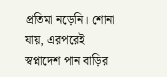প্রতিমা নড়েনি। শোনা যায়, এরপরেই স্বপ্নাদেশ পান বাড়ির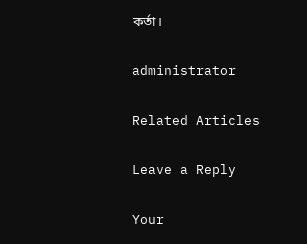কর্তা।

administrator

Related Articles

Leave a Reply

Your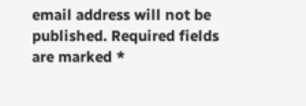email address will not be published. Required fields are marked *